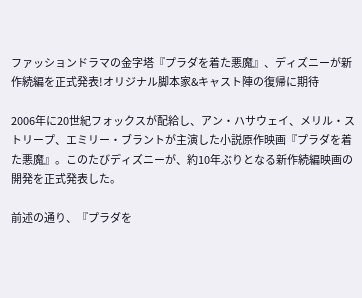ファッションドラマの金字塔『プラダを着た悪魔』、ディズニーが新作続編を正式発表!オリジナル脚本家&キャスト陣の復帰に期待

2006年に20世紀フォックスが配給し、アン・ハサウェイ、メリル・ストリープ、エミリー・ブラントが主演した小説原作映画『プラダを着た悪魔』。このたびディズニーが、約10年ぶりとなる新作続編映画の開発を正式発表した。

前述の通り、『プラダを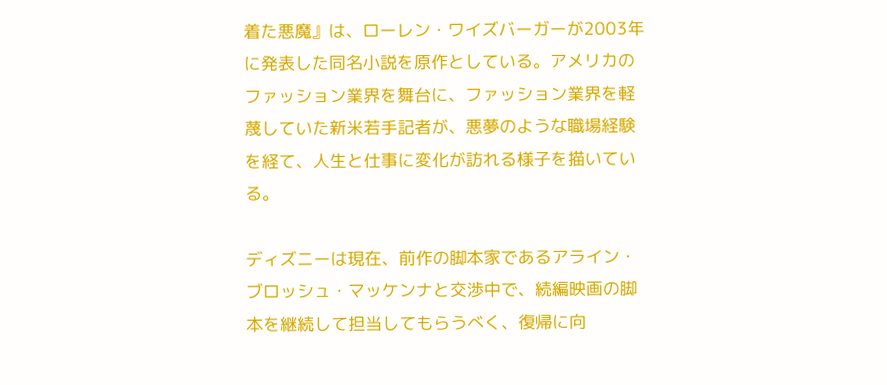着た悪魔』は、ローレン・ワイズバーガーが2003年に発表した同名小説を原作としている。アメリカのファッション業界を舞台に、ファッション業界を軽蔑していた新米若手記者が、悪夢のような職場経験を経て、人生と仕事に変化が訪れる様子を描いている。

ディズニーは現在、前作の脚本家であるアライン・ブロッシュ・マッケンナと交渉中で、続編映画の脚本を継続して担当してもらうべく、復帰に向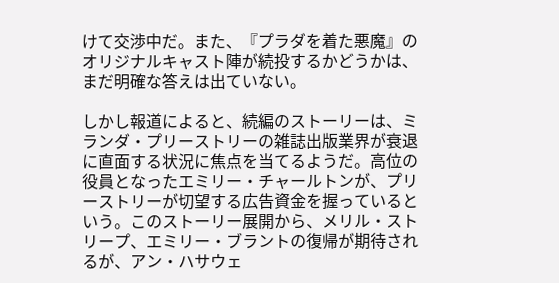けて交渉中だ。また、『プラダを着た悪魔』のオリジナルキャスト陣が続投するかどうかは、まだ明確な答えは出ていない。

しかし報道によると、続編のストーリーは、ミランダ・プリーストリーの雑誌出版業界が衰退に直面する状況に焦点を当てるようだ。高位の役員となったエミリー・チャールトンが、プリーストリーが切望する広告資金を握っているという。このストーリー展開から、メリル・ストリープ、エミリー・ブラントの復帰が期待されるが、アン・ハサウェ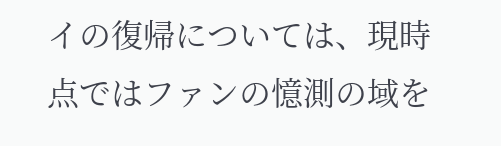イの復帰については、現時点ではファンの憶測の域を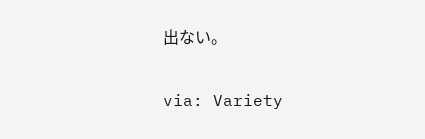出ない。

via: Variety